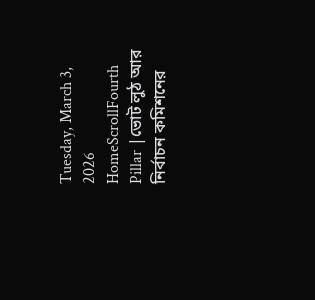Tuesday, March 3, 2026
HomeScrollFourth Pillar |ভোট লুঠ আর নির্বাচন কমিশনের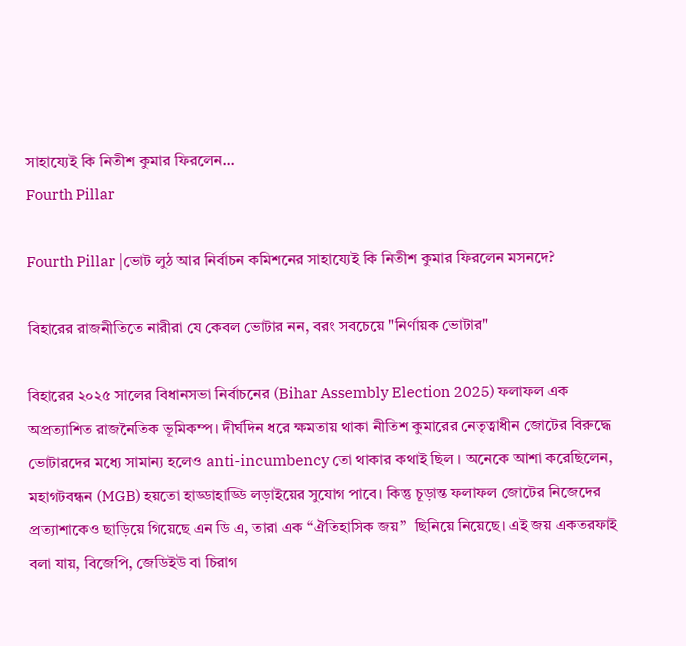সাহায্যেই কি নিতীশ কুমার ফিরলেন...
Fourth Pillar

Fourth Pillar |ভোট লুঠ আর নির্বাচন কমিশনের সাহায্যেই কি নিতীশ কুমার ফিরলেন মসনদে?

বিহারের রাজনীতিতে নারীরা যে কেবল ভোটার নন, বরং সবচেয়ে "নির্ণায়ক ভোটার"

বিহারের ২০২৫ সালের বিধানসভা নির্বাচনের (Bihar Assembly Election 2025) ফলাফল এক অপ্রত্যাশিত রাজনৈতিক ভূমিকম্প। দীর্ঘদিন ধরে ক্ষমতায় থাকা নীতিশ কুমারের নেতৃত্বাধীন জোটের বিরুদ্ধে ভোটারদের মধ্যে সামান্য হলেও anti-incumbency তো থাকার কথাই ছিল । অনেকে আশা করেছিলেন, মহাগটবন্ধন (MGB) হয়তো হাড্ডাহাড্ডি লড়াইয়ের সুযোগ পাবে। কিন্তু চূড়ান্ত ফলাফল জোটের নিজেদের প্রত্যাশাকেও ছাড়িয়ে গিয়েছে এন ডি এ, তারা এক “ঐতিহাসিক জয়”  ছিনিয়ে নিয়েছে। এই জয় একতরফাই বলা যায়, বিজেপি, জেডিইউ বা চিরাগ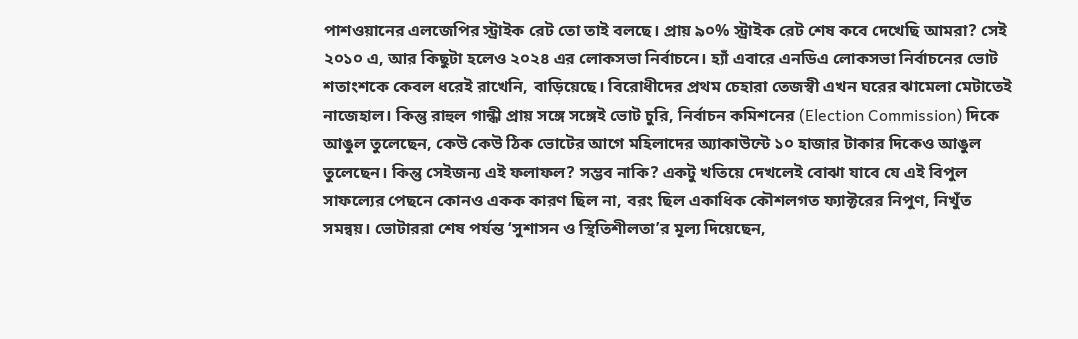পাশওয়ানের এলজেপির স্ট্রাইক রেট তো তাই বলছে। প্রায় ৯০% স্ট্রাইক রেট শেষ কবে দেখেছি আমরা? সেই ২০১০ এ, আর কিছুটা হলেও ২০২৪ এর লোকসভা নির্বাচনে। হ্যাঁ এবারে এনডিএ লোকসভা নির্বাচনের ভোট শতাংশকে কেবল ধরেই রাখেনি, বাড়িয়েছে। বিরোধীদের প্রথম চেহারা তেজস্বী এখন ঘরের ঝামেলা মেটাতেই নাজেহাল। কিন্তু রাহুল গান্ধী প্রায় সঙ্গে সঙ্গেই ভোট চুরি, নির্বাচন কমিশনের (Election Commission) দিকে আঙুল তুলেছেন, কেউ কেউ ঠিক ভোটের আগে মহিলাদের অ্যাকাউন্টে ১০ হাজার টাকার দিকেও আঙুল তুলেছেন। কিন্তু সেইজন্য এই ফলাফল? সম্ভব নাকি? একটু খতিয়ে দেখলেই বোঝা যাবে যে এই বিপুল সাফল্যের পেছনে কোনও একক কারণ ছিল না, বরং ছিল একাধিক কৌশলগত ফ্যাক্টরের নিপুণ, নিখুঁত সমন্বয়। ভোটাররা শেষ পর্যন্ত ‘সুশাসন ও স্থিতিশীলতা’র মূল্য দিয়েছেন,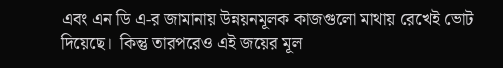এবং এন ডি এ-র জামানায় উন্নয়নমূলক কাজগুলো মাথায় রেখেই ভোট দিয়েছে।  কিন্তু তারপরেও এই জয়ের মূল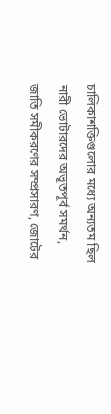চালিকাশক্তিগুলোর মধ্যে অন্যতম ছিল নারী ভোটারদের অভূতপূর্ব সমর্থন, জাতি সমীকরণের সম্প্রসারণ, জোটের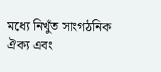মধ্যে নিখুঁত সাংগঠনিক ঐক্য এবং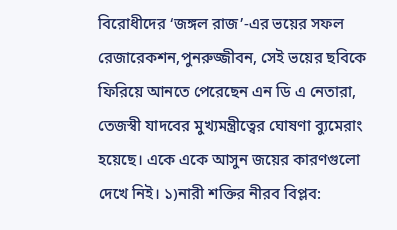বিরোধীদের ‘জঙ্গল রাজ’-এর ভয়ের সফল রেজারেকশন,পুনরুজ্জীবন, সেই ভয়ের ছবিকে ফিরিয়ে আনতে পেরেছেন এন ডি এ নেতারা, তেজস্বী যাদবের মুখ্যমন্ত্রীত্বের ঘোষণা ব্যুমেরাং হয়েছে। একে একে আসুন জয়ের কারণগুলো দেখে নিই। ১)নারী শক্তির নীরব বিপ্লব: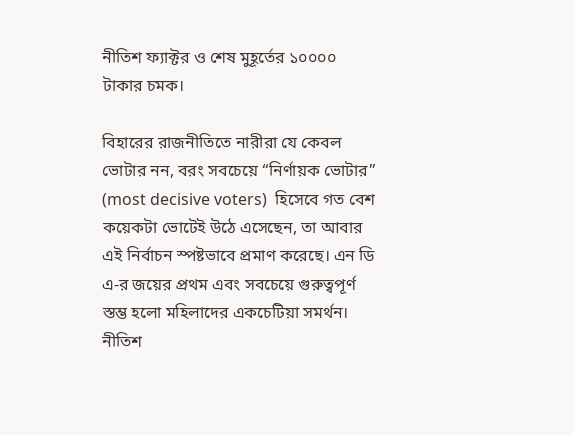নীতিশ ফ্যাক্টর ও শেষ মুহূর্তের ১০০০০ টাকার চমক।

বিহারের রাজনীতিতে নারীরা যে কেবল ভোটার নন, বরং সবচেয়ে “নির্ণায়ক ভোটার” (most decisive voters)  হিসেবে গত বেশ কয়েকটা ভোটেই উঠে এসেছেন, তা আবার এই নির্বাচন স্পষ্টভাবে প্রমাণ করেছে। এন ডি এ-র জয়ের প্রথম এবং সবচেয়ে গুরুত্বপূর্ণ স্তম্ভ হলো মহিলাদের একচেটিয়া সমর্থন। নীতিশ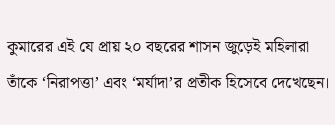কুমারের এই যে প্রায় ২০ বছরের শাসন জুড়েই মহিলারা তাঁকে ‘নিরাপত্তা’ এবং ‘মর্যাদা’র প্রতীক হিসেবে দেখেছেন।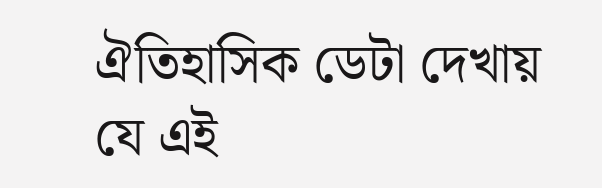ঐতিহাসিক ডেটা দেখায় যে এই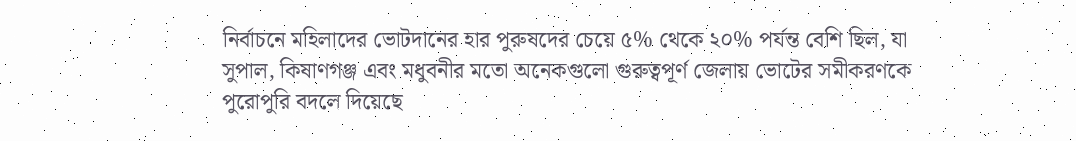নির্বাচনে মহিলাদের ভোটদানের হার পুরুষদের চেয়ে ৫% থেকে ২০% পর্যন্ত বেশি ছিল, যা সুপাল, কিষাণগঞ্জ এবং মধুবনীর মতো অনেকগুলো গুরুত্বপূর্ণ জেলায় ভোটের সমীকরণকে পুরোপুরি বদলে দিয়েছে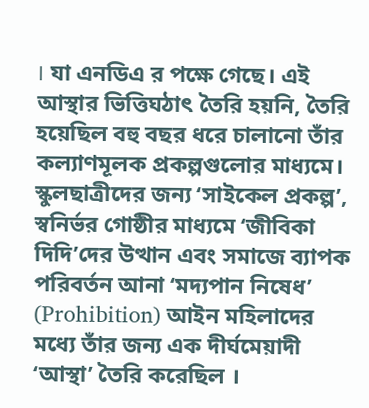। যা এনডিএ র পক্ষে গেছে। এই আস্থার ভিত্তিঘঠাৎ তৈরি হয়নি, তৈরি হয়েছিল বহু বছর ধরে চালানো তাঁর কল্যাণমূলক প্রকল্পগুলোর মাধ্যমে। স্কুলছাত্রীদের জন্য ‘সাইকেল প্রকল্প’, স্বনির্ভর গোষ্ঠীর মাধ্যমে ‘জীবিকা দিদি’দের উত্থান এবং সমাজে ব্যাপক পরিবর্তন আনা ‘মদ্যপান নিষেধ’ (Prohibition) আইন মহিলাদের মধ্যে তাঁর জন্য এক দীর্ঘমেয়াদী ‘আস্থা’ তৈরি করেছিল ।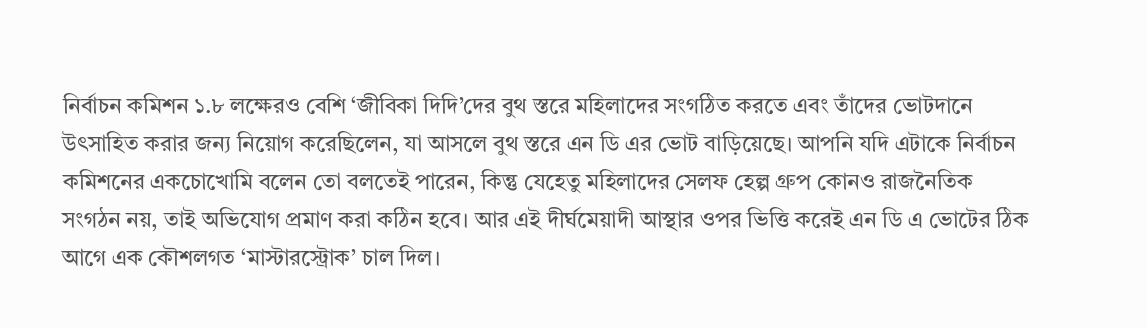নির্বাচন কমিশন ১.৮ লক্ষেরও বেশি ‘জীবিকা দিদি’দের বুথ স্তরে মহিলাদের সংগঠিত করতে এবং তাঁদের ভোটদানে উৎসাহিত করার জন্য নিয়োগ করেছিলেন, যা আসলে বুথ স্তরে এন ডি এর ভোট বাড়িয়েছে। আপনি যদি এটাকে নির্বাচন কমিশনের একচোখোমি বলেন তো বলতেই পারেন, কিন্তু যেহেতু মহিলাদের সেলফ হেল্প গ্রুপ কোনও রাজনৈতিক সংগঠন নয়, তাই অভিযোগ প্রমাণ করা কঠিন হবে। আর এই দীর্ঘমেয়াদী আস্থার ওপর ভিত্তি করেই এন ডি এ ভোটের ঠিক আগে এক কৌশলগত ‘মাস্টারস্ট্রোক’ চাল দিল।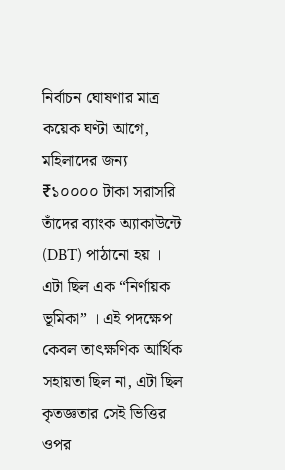নির্বাচন ঘোষণার মাত্র কয়েক ঘণ্টা আগে, মহিলাদের জন্য ₹১০০০০ টাকা সরাসরি তাঁদের ব্যাংক অ্যাকাউন্টে (DBT) পাঠানো হয় । এটা ছিল এক “নির্ণায়ক ভূমিকা” । এই পদক্ষেপ কেবল তাৎক্ষণিক আর্থিক সহায়তা ছিল না, এটা ছিল কৃতজ্ঞতার সেই ভিত্তির ওপর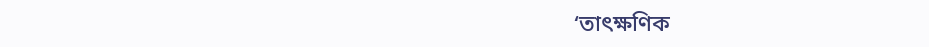‘তাৎক্ষণিক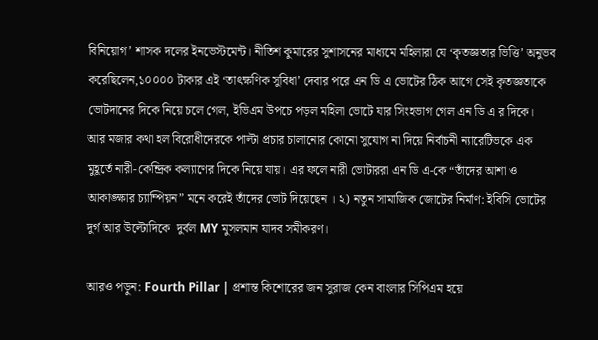বিনিয়োগ’ শাসক দলের ইনভেস্টমেন্ট। নীতিশ কুমারের সুশাসনের মাধ্যমে মহিলারা যে ‘কৃতজ্ঞতার ভিত্তি’ অনুভব করেছিলেন,১০০০০ টাকার এই ‘তাৎক্ষণিক সুবিধা’ দেবার পরে এন ডি এ ভোটের ঠিক আগে সেই কৃতজ্ঞতাকে ভোটদানের দিকে নিয়ে চলে গেল, ইভিএম উপচে পড়ল মহিলা ভোটে যার সিংহভাগ গেল এন ডি এ র দিকে।   আর মজার কথা হল বিরোধীদেরকে পাল্টা প্রচার চালানোর কোনো সুযোগ না দিয়ে নির্বাচনী ন্যারেটিভকে এক মুহূর্তে নারী-কেন্দ্রিক কল্যাণের দিকে নিয়ে যায়। এর ফলে নারী ভোটাররা এন ডি এ-কে “তাঁদের আশা ও আকাঙ্ক্ষার চ্যাম্পিয়ন” মনে করেই তাঁদের ভোট দিয়েছেন । ২) নতুন সামাজিক জোটের নির্মাণ: ইবিসি ভোটের দুর্গ আর উল্টোদিকে  দুর্বল MY মুসলমান যাদব সমীকরণ।

আরও পড়ুন: Fourth Pillar | প্রশান্ত কিশোরের জন সুরাজ কেন বাংলার সিপিএম হয়ে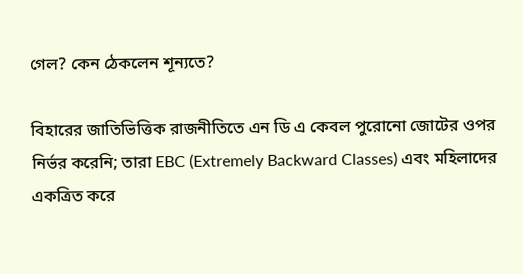গেল? কেন ঠেকলেন শূন্যতে?

বিহারের জাতিভিত্তিক রাজনীতিতে এন ডি এ কেবল পুরোনো জোটের ওপর নির্ভর করেনি; তারা EBC (Extremely Backward Classes) এবং মহিলাদের একত্রিত করে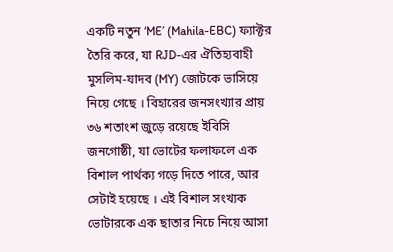একটি নতুন ‘ME’ (Mahila-EBC) ফ্যাক্টর তৈরি করে, যা RJD-এর ঐতিহ্যবাহী মুসলিম-যাদব (MY) জোটকে ভাসিয়ে নিয়ে গেছে । বিহারের জনসংখ্যার প্রায় ৩৬ শতাংশ জুড়ে রয়েছে ইবিসি জনগোষ্ঠী, যা ভোটের ফলাফলে এক বিশাল পার্থক্য গড়ে দিতে পারে, আর সেটাই হয়েছে । এই বিশাল সংখ্যক ভোটারকে এক ছাতার নিচে নিয়ে আসা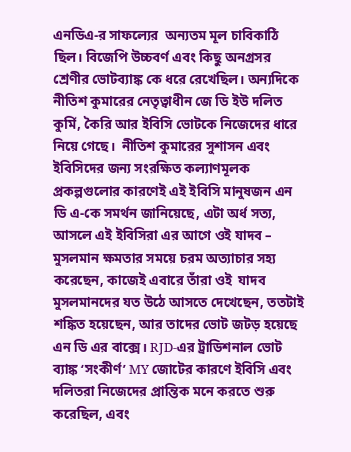এনডিএ-র সাফল্যের  অন্যতম মূল চাবিকাঠি ছিল। বিজেপি উচ্চবর্ণ এবং কিছু অনগ্রসর শ্রেণীর ভোটব্যাঙ্ক কে ধরে রেখেছিল। অন্যদিকে নীতিশ কুমারের নেতৃত্বাধীন জে ডি ইউ দলিত কুর্মি, কৈরি আর ইবিসি ভোটকে নিজেদের ধারে নিয়ে গেছে।  নীতিশ কুমারের সুশাসন এবং ইবিসিদের জন্য সংরক্ষিত কল্যাণমূলক প্রকল্পগুলোর কারণেই এই ইবিসি মানুষজন এন ডি এ-কে সমর্থন জানিয়েছে, এটা অর্ধ সত্য, আসলে এই ইবিসিরা এর আগে ওই যাদব – মুসলমান ক্ষমতার সময়ে চরম অত্যাচার সহ্য করেছেন, কাজেই এবারে তাঁরা ওই  যাদব মুসলমানদের যত উঠে আসতে দেখেছেন, ততটাই শঙ্কিত হয়েছেন, আর তাদের ভোট জটড় হয়েছে এন ডি এর বাক্সে। RJD-এর ট্রাডিশনাল ভোট ব্যাঙ্ক ‘সংকীর্ণ’ MY জোটের কারণে ইবিসি এবং দলিতরা নিজেদের প্রান্তিক মনে করতে শুরু করেছিল, এবং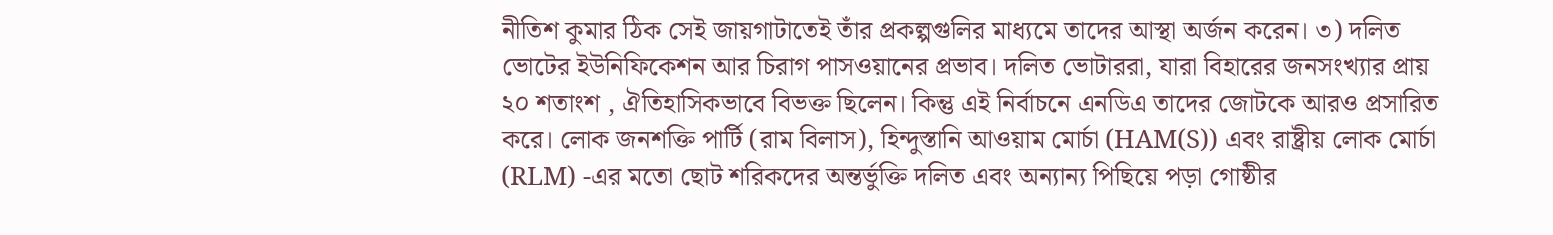নীতিশ কুমার ঠিক সেই জায়গাটাতেই তাঁর প্রকল্পগুলির মাধ্যমে তাদের আস্থা অর্জন করেন। ৩) দলিত ভোটের ইউনিফিকেশন আর চিরাগ পাসওয়ানের প্রভাব। দলিত ভোটাররা, যারা বিহারের জনসংখ্যার প্রায় ২০ শতাংশ , ঐতিহাসিকভাবে বিভক্ত ছিলেন। কিন্তু এই নির্বাচনে এনডিএ তাদের জোটকে আরও প্রসারিত করে। লোক জনশক্তি পার্টি (রাম বিলাস), হিন্দুস্তানি আওয়াম মোর্চা (HAM(S)) এবং রাষ্ট্রীয় লোক মোর্চা (RLM) -এর মতো ছোট শরিকদের অন্তর্ভুক্তি দলিত এবং অন্যান্য পিছিয়ে পড়া গোষ্ঠীর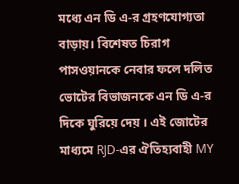মধ্যে এন ডি এ-র গ্রহণযোগ্যতা বাড়ায়। বিশেষত চিরাগ পাসওয়ানকে নেবার ফলে দলিত ভোটের বিভাজনকে এন ডি এ-র দিকে ঘুরিয়ে দেয় । এই জোটের মাধ্যমে RJD-এর ঐতিহ্যবাহী MY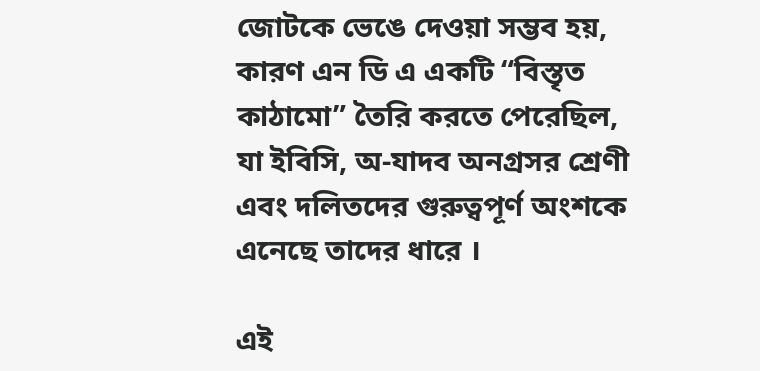জোটকে ভেঙে দেওয়া সম্ভব হয়, কারণ এন ডি এ একটি “বিস্তৃত কাঠামো” তৈরি করতে পেরেছিল, যা ইবিসি, অ-যাদব অনগ্রসর শ্রেণী এবং দলিতদের গুরুত্বপূর্ণ অংশকে এনেছে তাদের ধারে ।

এই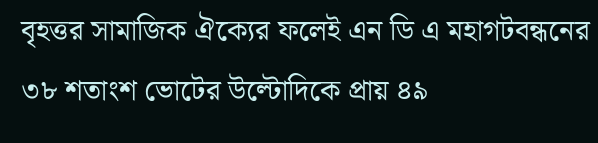বৃহত্তর সামাজিক ঐক্যের ফলেই এন ডি এ মহাগটবন্ধনের ৩৮ শতাংশ ভোটের উল্টোদিকে প্রায় ৪৯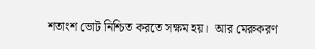শতাংশ ভোট নিশ্চিত করতে সক্ষম হয়।  আর মেরুকরণ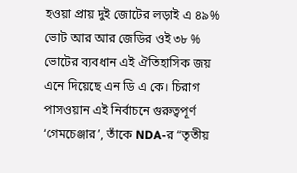হওয়া প্রায় দুই জোটের লড়াই এ ৪৯% ভোট আর আর জেডির ওই ৩৮ % ভোটের ব্যবধান এই ঐতিহাসিক জয় এনে দিয়েছে এন ডি এ কে। চিরাগ পাসওয়ান এই নির্বাচনে গুরুত্বপূর্ণ ‘গেমচেঞ্জার’, তাঁকে NDA-র “তৃতীয়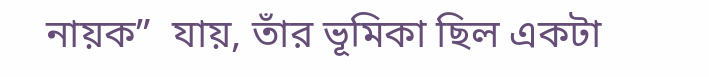নায়ক”  যায়, তাঁর ভূমিকা ছিল একটা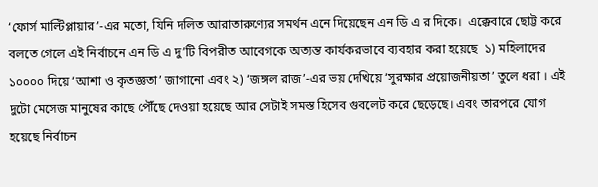‘ফোর্স মাল্টিপ্লায়ার’-এর মতো, যিনি দলিত আরাতারুণ্যের সমর্থন এনে দিয়েছেন এন ডি এ র দিকে।  এক্কেবারে ছোট্ট করে বলতে গেলে এই নির্বাচনে এন ডি এ দু’টি বিপরীত আবেগকে অত্যন্ত কার্যকরভাবে ব্যবহার করা হয়েছে  ১) মহিলাদের ১০০০০ দিয়ে ‘আশা ও কৃতজ্ঞতা’ জাগানো এবং ২) ‘জঙ্গল রাজ’-এর ভয় দেখিয়ে ‘সুরক্ষার প্রয়োজনীয়তা’ তুলে ধরা । এই দুটো মেসেজ মানুষের কাছে পৌঁছে দেওয়া হয়েছে আর সেটাই সমস্ত হিসেব গুবলেট করে ছেড়েছে। এবং তারপরে যোগ হয়েছে নির্বাচন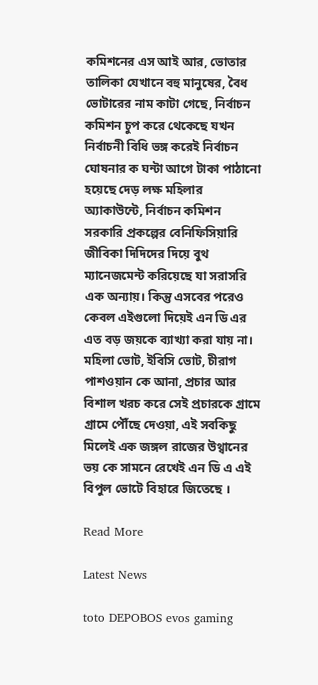কমিশনের এস আই আর, ভোতার তালিকা যেখানে বহু মানুষের, বৈধ ভোটারের নাম কাটা গেছে, নির্বাচন কমিশন চুপ করে থেকেছে যখন নির্বাচনী বিধি ভঙ্গ করেই নির্বাচন ঘোষনার ক ঘন্টা আগে টাকা পাঠানো হয়েছে দেড় লক্ষ মহিলার অ্যাকাউন্টে, নির্বাচন কমিশন সরকারি প্রকল্পের বেনিফিসিয়ারি জীবিকা দিদিদের দিয়ে বুথ ম্যানেজমেন্ট করিয়েছে যা সরাসরি এক অন্যায়। কিন্তু এসবের পরেও কেবল এইগুলো দিয়েই এন ডি এর এত বড় জয়কে ব্যাখ্যা করা যায় না। মহিলা ভোট, ইবিসি ভোট, চীরাগ পাশওয়ান কে আনা, প্রচার আর বিশাল খরচ করে সেই প্রচারকে গ্রামে গ্রামে পৌঁছে দেওয়া, এই সবকিছু মিলেই এক জঙ্গল রাজের উথ্বানের ভয় কে সামনে রেখেই এন ডি এ এই বিপুল ভোটে বিহারে জিতেছে ।

Read More

Latest News

toto DEPOBOS evos gaming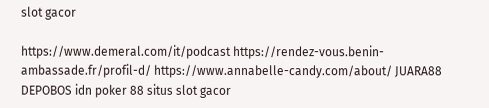slot gacor

https://www.demeral.com/it/podcast https://rendez-vous.benin-ambassade.fr/profil-d/ https://www.annabelle-candy.com/about/ JUARA88 DEPOBOS idn poker 88 situs slot gacor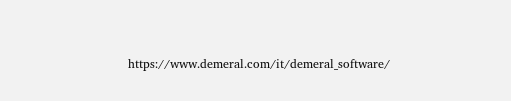https://www.demeral.com/it/demeral_software/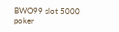BWO99 slot 5000 poker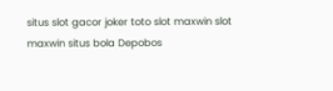situs slot gacor joker toto slot maxwin slot maxwin situs bola Depobos